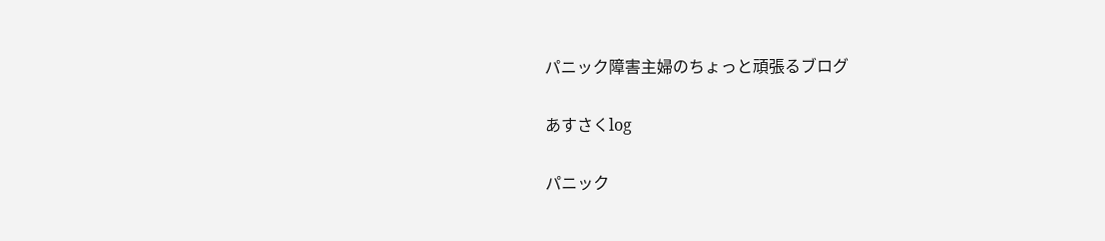パニック障害主婦のちょっと頑張るブログ

あすさくlog

パニック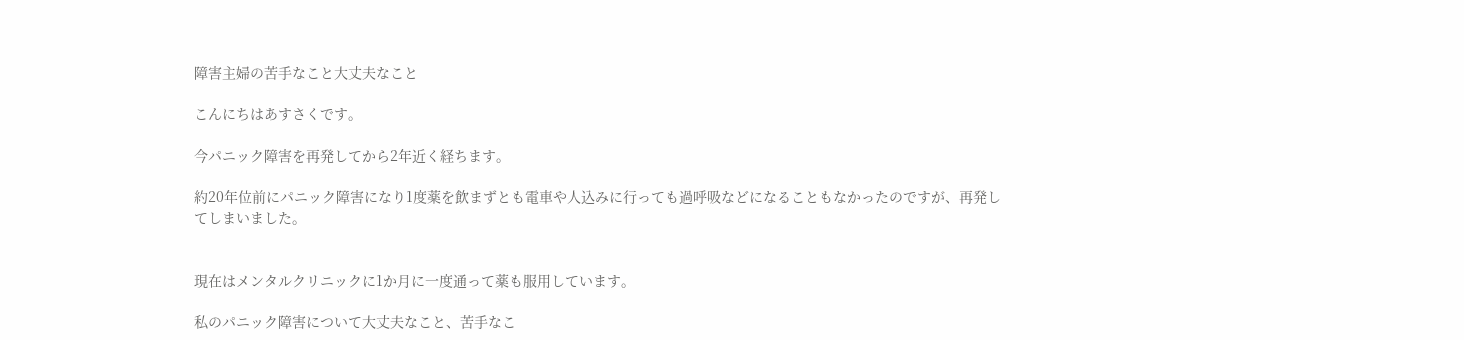障害主婦の苦手なこと大丈夫なこと

こんにちはあすさくです。

今パニック障害を再発してから2年近く経ちます。

約20年位前にパニック障害になり1度薬を飲まずとも電車や人込みに行っても過呼吸などになることもなかったのですが、再発してしまいました。


現在はメンタルクリニックに1か月に一度通って薬も服用しています。

私のパニック障害について大丈夫なこと、苦手なこ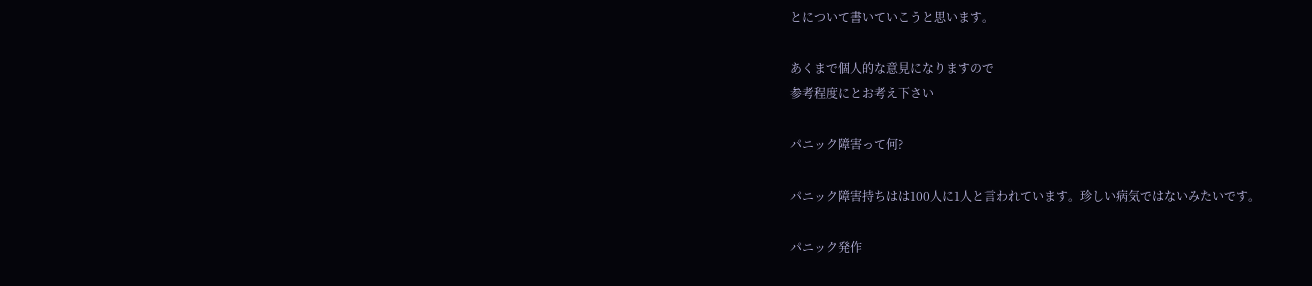とについて書いていこうと思います。

あくまで個人的な意見になりますので
参考程度にとお考え下さい

パニック障害って何?

パニック障害持ちはは100人に1人と言われています。珍しい病気ではないみたいです。

パニック発作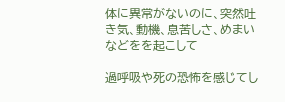体に異常がないのに、突然吐き気、動機、息苦しさ、めまいなどをを起こして

過呼吸や死の恐怖を感じてし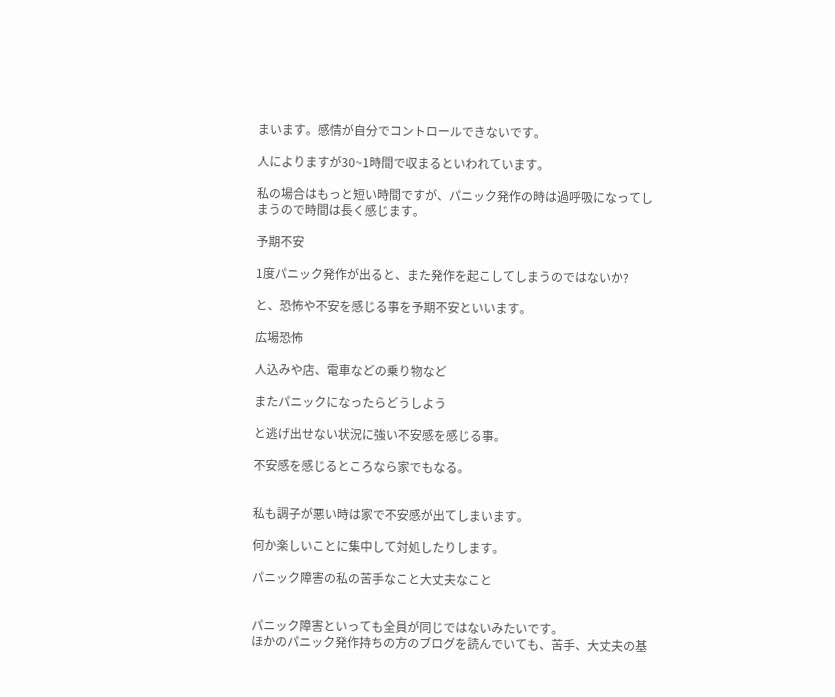まいます。感情が自分でコントロールできないです。

人によりますが30~1時間で収まるといわれています。

私の場合はもっと短い時間ですが、パニック発作の時は過呼吸になってしまうので時間は長く感じます。

予期不安

1度パニック発作が出ると、また発作を起こしてしまうのではないか?

と、恐怖や不安を感じる事を予期不安といいます。

広場恐怖

人込みや店、電車などの乗り物など

またパニックになったらどうしよう

と逃げ出せない状況に強い不安感を感じる事。

不安感を感じるところなら家でもなる。


私も調子が悪い時は家で不安感が出てしまいます。

何か楽しいことに集中して対処したりします。

パニック障害の私の苦手なこと大丈夫なこと


パニック障害といっても全員が同じではないみたいです。
ほかのパニック発作持ちの方のブログを読んでいても、苦手、大丈夫の基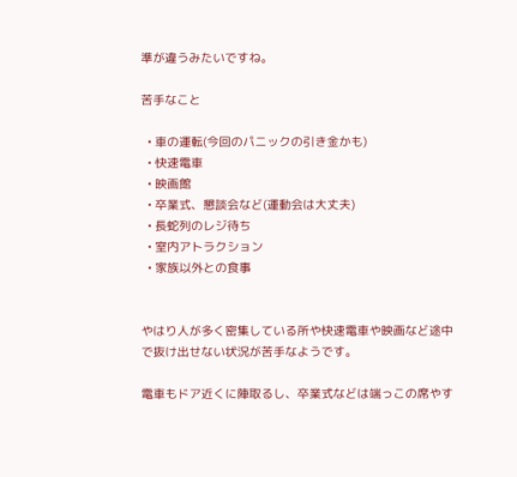準が違うみたいですね。

苦手なこと

  • 車の運転(今回のパニックの引き金かも)
  • 快速電車
  • 映画館
  • 卒業式、懇談会など(運動会は大丈夫)
  • 長蛇列のレジ待ち
  • 室内アトラクション
  • 家族以外との食事


やはり人が多く密集している所や快速電車や映画など途中で抜け出せない状況が苦手なようです。

電車もドア近くに陣取るし、卒業式などは端っこの席やす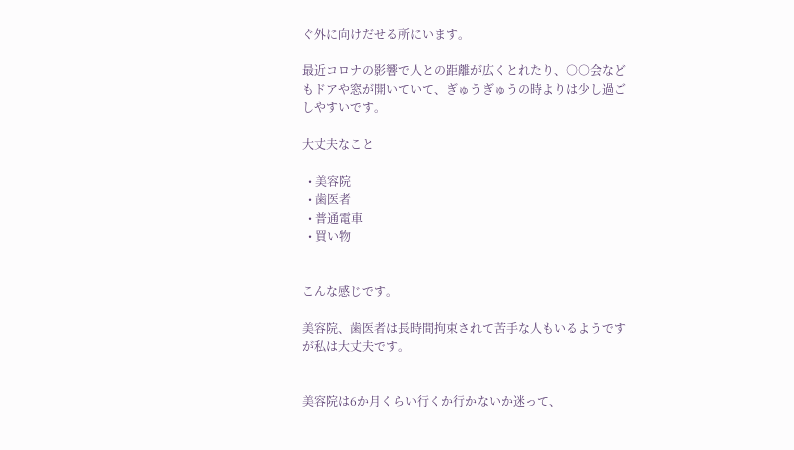ぐ外に向けだせる所にいます。

最近コロナの影響で人との距離が広くとれたり、○○会などもドアや窓が開いていて、ぎゅうぎゅうの時よりは少し過ごしやすいです。

大丈夫なこと

  • 美容院
  • 歯医者
  • 普通電車
  • 買い物


こんな感じです。

美容院、歯医者は長時間拘束されて苦手な人もいるようですが私は大丈夫です。


美容院は6か月くらい行くか行かないか迷って、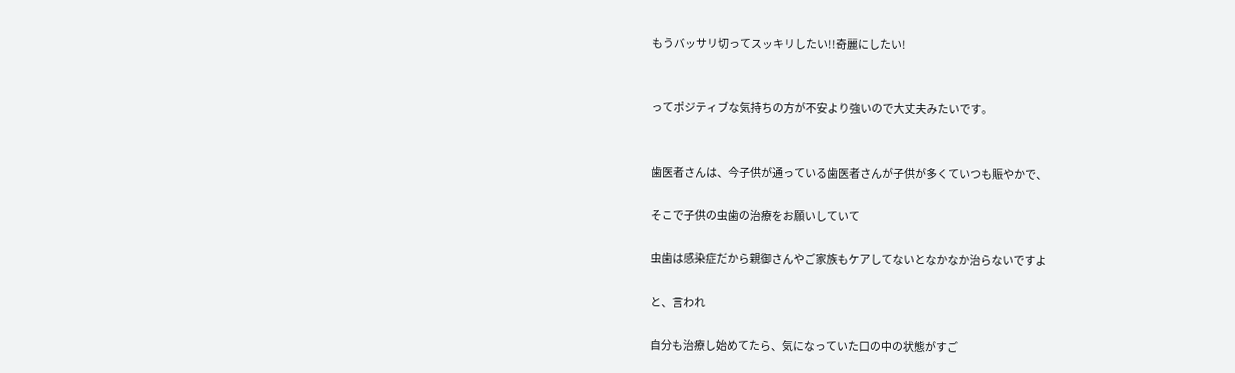もうバッサリ切ってスッキリしたい!!奇麗にしたい!


ってポジティブな気持ちの方が不安より強いので大丈夫みたいです。


歯医者さんは、今子供が通っている歯医者さんが子供が多くていつも賑やかで、

そこで子供の虫歯の治療をお願いしていて

虫歯は感染症だから親御さんやご家族もケアしてないとなかなか治らないですよ

と、言われ

自分も治療し始めてたら、気になっていた口の中の状態がすご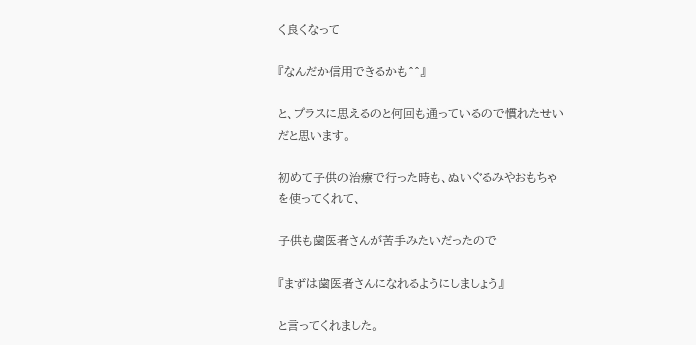く良くなって

『なんだか信用できるかも^^』

と、プラスに思えるのと何回も通っているので慣れたせいだと思います。

初めて子供の治療で行った時も、ぬいぐるみやおもちゃを使ってくれて、

子供も歯医者さんが苦手みたいだったので

『まずは歯医者さんになれるようにしましょう』

と言ってくれました。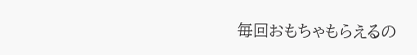毎回おもちゃもらえるの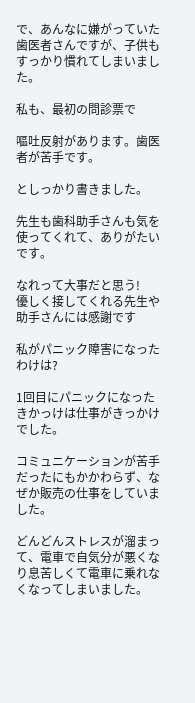で、あんなに嫌がっていた歯医者さんですが、子供もすっかり慣れてしまいました。

私も、最初の問診票で

嘔吐反射があります。歯医者が苦手です。

としっかり書きました。

先生も歯科助手さんも気を使ってくれて、ありがたいです。

なれって大事だと思う!
優しく接してくれる先生や助手さんには感謝です

私がパニック障害になったわけは?

1回目にパニックになったきかっけは仕事がきっかけでした。

コミュニケーションが苦手だったにもかかわらず、なぜか販売の仕事をしていました。

どんどんストレスが溜まって、電車で自気分が悪くなり息苦しくて電車に乗れなくなってしまいました。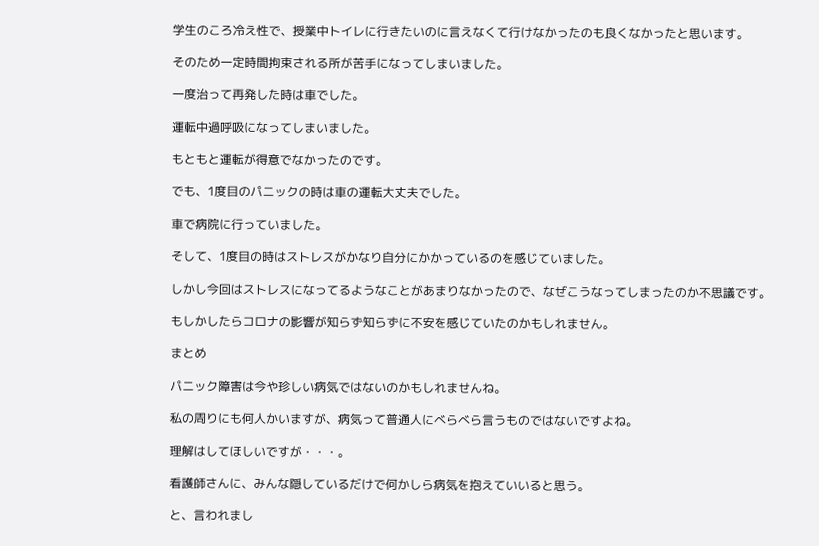学生のころ冷え性で、授業中トイレに行きたいのに言えなくて行けなかったのも良くなかったと思います。

そのため一定時間拘束される所が苦手になってしまいました。

一度治って再発した時は車でした。

運転中過呼吸になってしまいました。

もともと運転が得意でなかったのです。

でも、1度目のパニックの時は車の運転大丈夫でした。

車で病院に行っていました。

そして、1度目の時はストレスがかなり自分にかかっているのを感じていました。

しかし今回はストレスになってるようなことがあまりなかったので、なぜこうなってしまったのか不思議です。

もしかしたらコロナの影響が知らず知らずに不安を感じていたのかもしれません。

まとめ

パニック障害は今や珍しい病気ではないのかもしれませんね。

私の周りにも何人かいますが、病気って普通人にべらべら言うものではないですよね。

理解はしてほしいですが・・・。

看護師さんに、みんな隠しているだけで何かしら病気を抱えていいると思う。

と、言われまし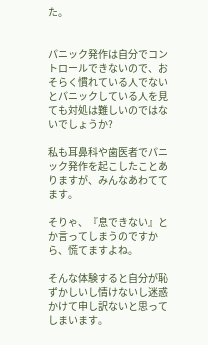た。


パニック発作は自分でコントロールできないので、おそらく慣れている人でないとパニックしている人を見ても対処は難しいのではないでしょうか?

私も耳鼻科や歯医者でパニック発作を起こしたことありますが、みんなあわててます。

そりゃ、『息できない』とか言ってしまうのですから、慌てますよね。

そんな体験すると自分が恥ずかしいし情けないし迷惑かけて申し訳ないと思ってしまいます。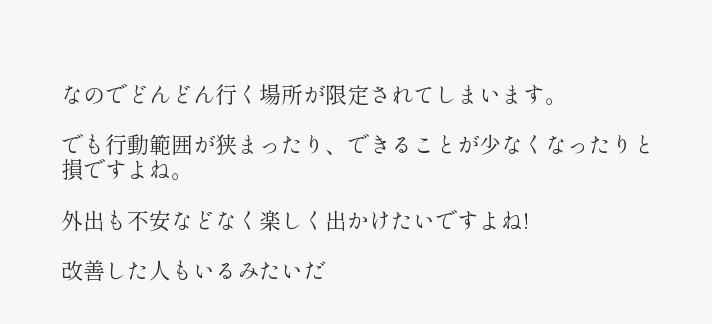なのでどんどん行く場所が限定されてしまいます。

でも行動範囲が狭まったり、できることが少なくなったりと損ですよね。

外出も不安などなく楽しく出かけたいですよね!

改善した人もいるみたいだ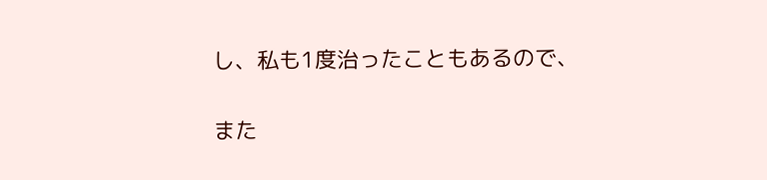し、私も1度治ったこともあるので、

また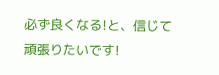必ず良くなる!と、信じて頑張りたいです!